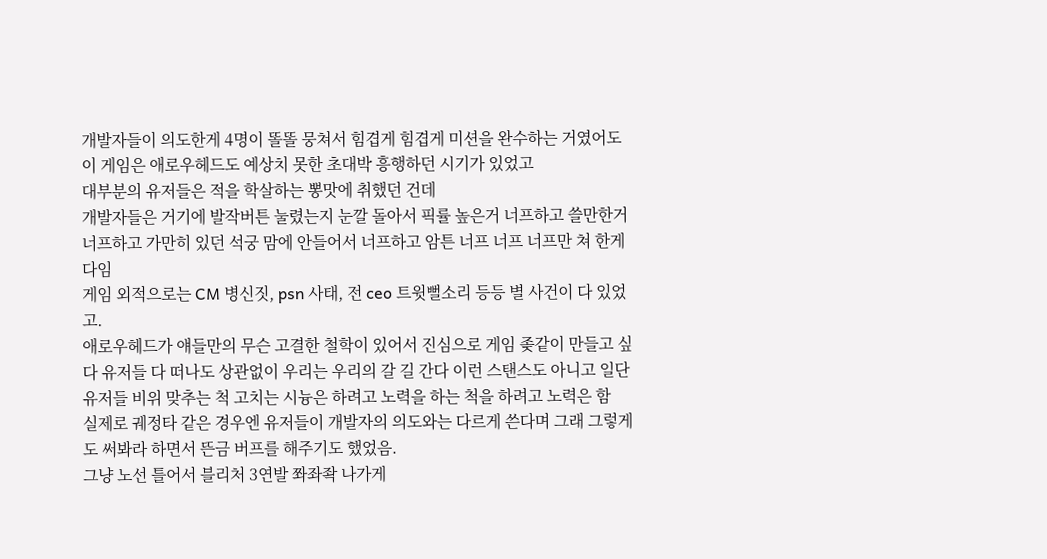개발자들이 의도한게 4명이 똘똘 뭉쳐서 힘겹게 힘겹게 미션을 완수하는 거였어도
이 게임은 애로우헤드도 예상치 못한 초대박 흥행하던 시기가 있었고
대부분의 유저들은 적을 학살하는 뽕맛에 취했던 건데
개발자들은 거기에 발작버튼 눌렸는지 눈깔 돌아서 픽률 높은거 너프하고 쓸만한거 너프하고 가만히 있던 석궁 맘에 안들어서 너프하고 암튼 너프 너프 너프만 쳐 한게 다임
게임 외적으로는 CM 병신짓, psn 사태, 전 ceo 트윗뻘소리 등등 별 사건이 다 있었고.
애로우헤드가 얘들만의 무슨 고결한 철학이 있어서 진심으로 게임 좆같이 만들고 싶다 유저들 다 떠나도 상관없이 우리는 우리의 갈 길 간다 이런 스탠스도 아니고 일단 유저들 비위 맞추는 척 고치는 시늉은 하려고 노력을 하는 척을 하려고 노력은 함
실제로 궤정타 같은 경우엔 유저들이 개발자의 의도와는 다르게 쓴다며 그래 그렇게도 써봐라 하면서 뜬금 버프를 해주기도 했었음.
그냥 노선 틀어서 블리처 3연발 쫘좌좍 나가게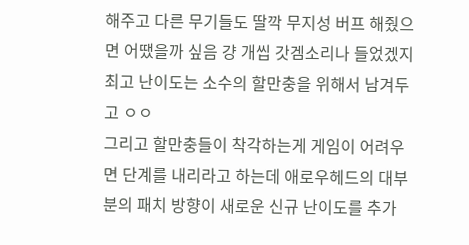해주고 다른 무기들도 딸깍 무지성 버프 해줬으면 어땠을까 싶음 걍 개씹 갓겜소리나 들었겠지
최고 난이도는 소수의 할만충을 위해서 남겨두고 ㅇㅇ
그리고 할만충들이 착각하는게 게임이 어려우면 단계를 내리라고 하는데 애로우헤드의 대부분의 패치 방향이 새로운 신규 난이도를 추가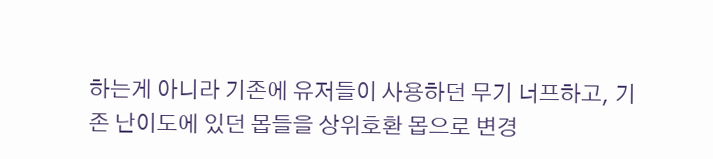하는게 아니라 기존에 유저들이 사용하던 무기 너프하고, 기존 난이도에 있던 몹들을 상위호환 몹으로 변경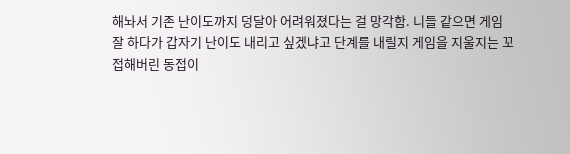해놔서 기존 난이도까지 덩달아 어려워졌다는 걸 망각함. 니들 같으면 게임 잘 하다가 갑자기 난이도 내리고 싶겠냐고 단계를 내릴지 게임을 지울지는 꼬접해버린 동접이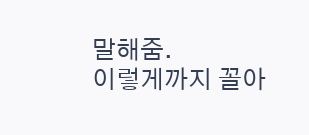말해줌.
이렇게까지 꼴아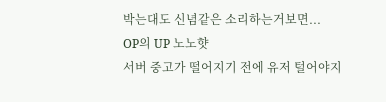박는대도 신념같은 소리하는거보면...
OP의 UP 노노햣
서버 중고가 떨어지기 전에 유저 털어야지